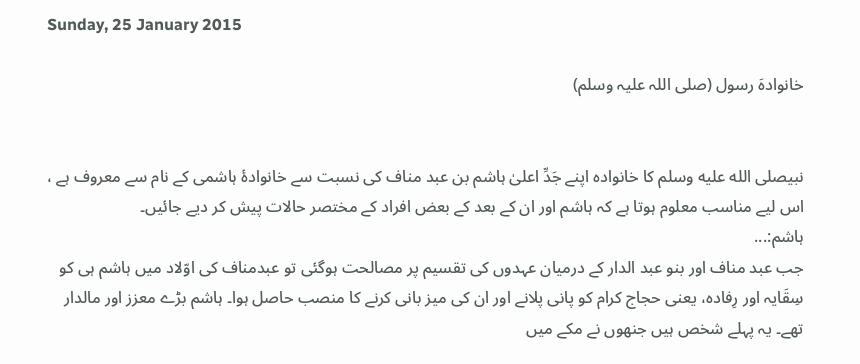Sunday, 25 January 2015

خانوادہَ رسول (صلی اللہ علیہ وسلم)


نبیصلى الله عليه وسلم کا خانوادہ اپنے جَدِّ اعلیٰ ہاشم بن عبد مناف کی نسبت سے خانوادۂ ہاشمی کے نام سے معروف ہے ، اس لیے مناسب معلوم ہوتا ہے کہ ہاشم اور ان کے بعد کے بعض افراد کے مختصر حالات پیش کر دیے جائیں۔
ہاشم:...
جب عبد مناف اور بنو عبد الدار کے درمیان عہدوں کی تقسیم پر مصالحت ہوگئی تو عبدمناف کی اوّلاد میں ہاشم ہی کو سِقَایہ اور رِفادہ، یعنی حجاج کرام کو پانی پلانے اور ان کی میز بانی کرنے کا منصب حاصل ہوا۔ ہاشم بڑے معزز اور مالدار تھے۔ یہ پہلے شخص ہیں جنھوں نے مکے میں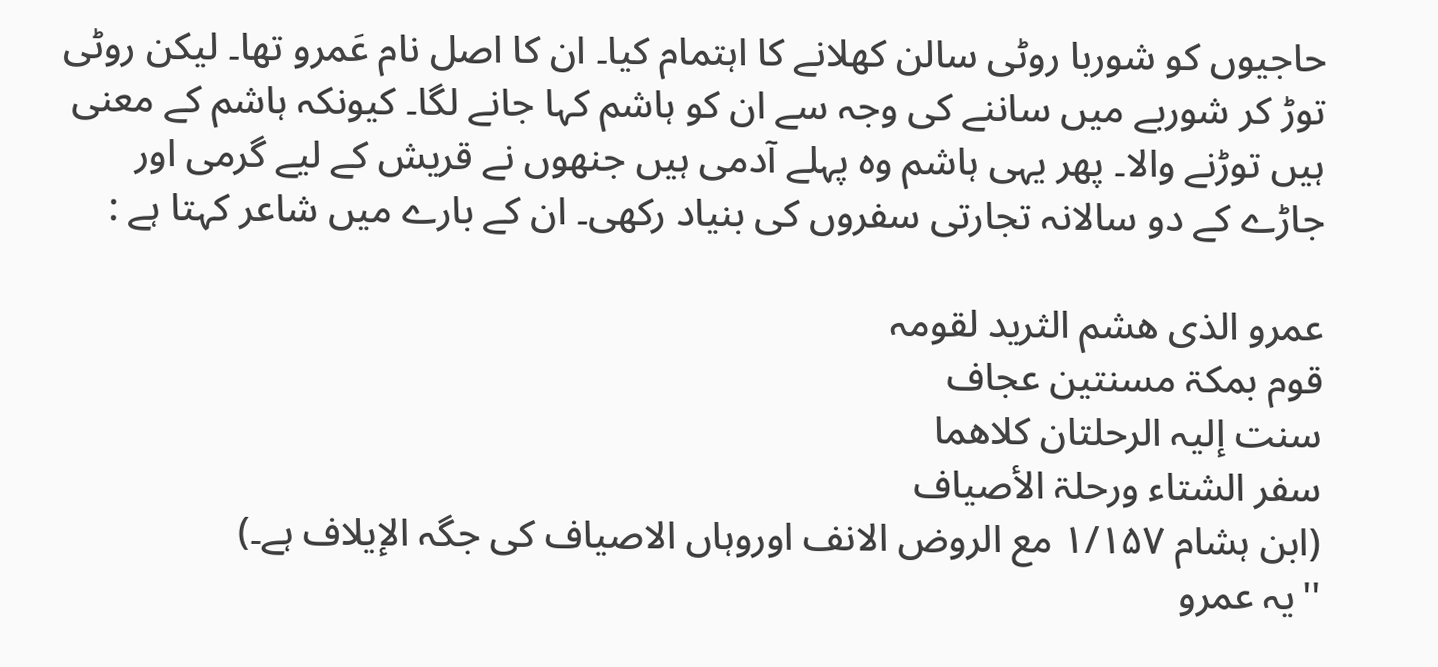حاجیوں کو شوربا روٹی سالن کھلانے کا اہتمام کیا۔ ان کا اصل نام عَمرو تھا۔ لیکن روٹی توڑ کر شوربے میں ساننے کی وجہ سے ان کو ہاشم کہا جانے لگا۔ کیونکہ ہاشم کے معنی ہیں توڑنے والا۔ پھر یہی ہاشم وہ پہلے آدمی ہیں جنھوں نے قریش کے لیے گرمی اور جاڑے کے دو سالانہ تجارتی سفروں کی بنیاد رکھی۔ ان کے بارے میں شاعر کہتا ہے :

عمرو الذی ھشم الثرید لقومہ
قوم بمکۃ مسنتین عجاف
سنت إلیہ الرحلتان کلاھما
سفر الشتاء ورحلۃ الأصیاف
(ابن ہشام ۱/۱۵۷ مع الروض الانف اوروہاں الاصیاف کی جگہ الإیلاف ہے۔)
''یہ عمرو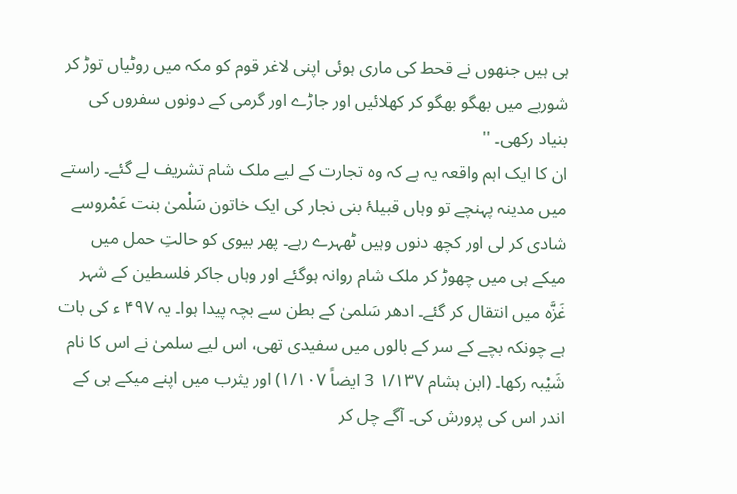ہی ہیں جنھوں نے قحط کی ماری ہوئی اپنی لاغر قوم کو مکہ میں روٹیاں توڑ کر شوربے میں بھگو بھگو کر کھلائیں اور جاڑے اور گرمی کے دونوں سفروں کی بنیاد رکھی۔ ''
ان کا ایک اہم واقعہ یہ ہے کہ وہ تجارت کے لیے ملک شام تشریف لے گئے۔ راستے میں مدینہ پہنچے تو وہاں قبیلۂ بنی نجار کی ایک خاتون سَلْمیٰ بنت عَمْروسے شادی کر لی اور کچھ دنوں وہیں ٹھہرے رہے۔ پھر بیوی کو حالتِ حمل میں میکے ہی میں چھوڑ کر ملک شام روانہ ہوگئے اور وہاں جاکر فلسطین کے شہر غَزَّہ میں انتقال کر گئے۔ ادھر سَلمیٰ کے بطن سے بچہ پیدا ہوا۔ یہ ۴۹۷ ء کی بات ہے چونکہ بچے کے سر کے بالوں میں سفیدی تھی، اس لیے سلمیٰ نے اس کا نام شَیْبہ رکھا۔ (ابن ہشام ۱/۱۳۷ 3 ایضاً ۱/۱۰۷) اور یثرب میں اپنے میکے ہی کے اندر اس کی پرورش کی۔ آگے چل کر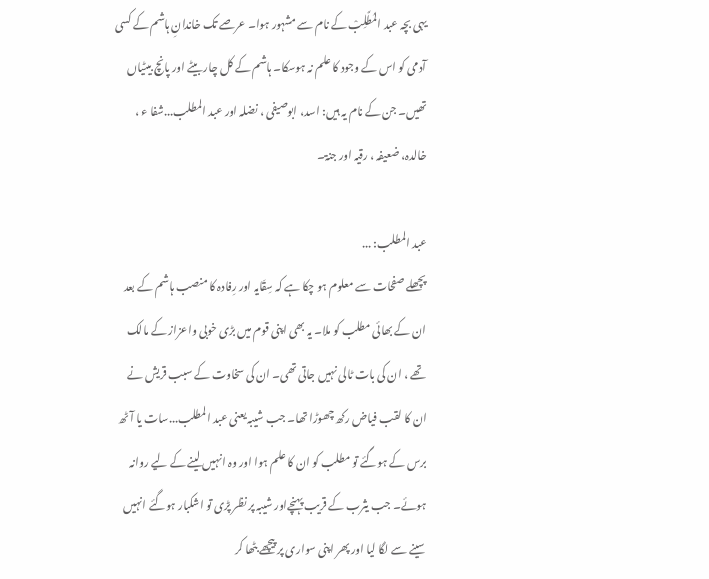یہی بچہ عبد المُطَّلِبْ کے نام سے مشہور ہوا۔ عرصے تک خاندانِ ہاشم کے کسی آدمی کو اس کے وجود کا علم نہ ہوسکا۔ ہاشم کے کل چار بیٹے اور پانچ بیٹیاں تھیں۔ جن کے نام یہ ہیں: اسد، ابوصیفی ، نضلہ اور عبد المطلب...شفا ء ، خالدہ، ضعیفہ ، رقیہ اور جنۃ۔

عبد المطلب: ...
پچھلے صفحات سے معلوم ہو چکا ہے کہ سِقَایہ اور رِفادہ کا منصب ہاشم کے بعد ان کے بھائی مطلب کو ملا۔ یہ بھی اپنی قوم میں بڑی خوبی واعزاز کے مالک تھے ، ان کی بات ٹالی نہیں جاتی تھی۔ ان کی سخاوت کے سبب قریش نے ان کا لقب فیاض رکھ چھوڑا تھا۔ جب شیبہ یعنی عبد المطلب...سات یا آٹھ برس کے ہوگئے تو مطلب کو ان کا علم ہوا اور وہ انہیں لینے کے لیے روانہ ہوئے۔ جب یثرب کے قریب پہنچےاور شیبہ پر نظر پڑی تو اشکبار ہوگئے انہیں سینے سے لگا لیا اور پھر اپنی سواری پر پیچھے بٹھا کر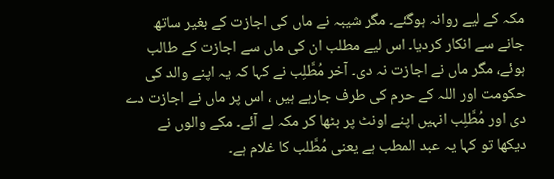مکہ کے لیے روانہ ہوگئے۔ مگر شیبہ نے ماں کی اجازت کے بغیر ساتھ جانے سے انکار کردیا۔ اس لیے مطلب ان کی ماں سے اجازت کے طالب ہوئے، مگر ماں نے اجازت نہ دی۔ آخر مُطَّلِب نے کہا کہ یہ اپنے والد کی حکومت اور اللہ کے حرم کی طرف جارہے ہیں ، اس پر ماں نے اجازت دے دی اور مُطَّلِب انہیں اپنے اونٹ پر بٹھا کر مکہ لے آئے۔ مکے والوں نے دیکھا تو کہا یہ عبد المطب ہے یعنی مُطَّلب کا غلام ہے۔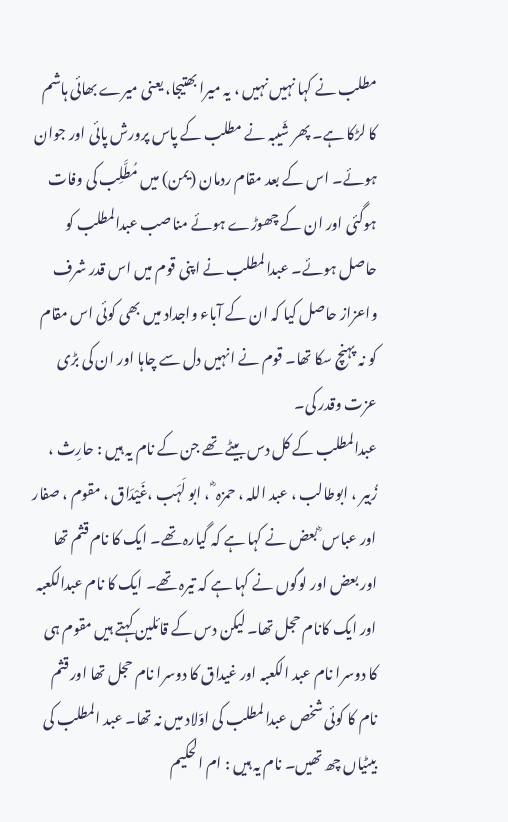مطلب نے کہا نہیں نہیں ، یہ میرا بھتیجا، یعنی میرے بھائی ہاشم کا لڑکا ہے۔ پھر شَیبہ نے مطلب کے پاس پرورش پائی اور جوان ہوئے۔ اس کے بعد مقام ردمان (یمن) میں مُطَّلِب کی وفات ہوگئی اور ان کے چھوڑے ہوئے مناصب عبدالمطلب کو حاصل ہوئے۔ عبدا لمطلب نے اپنی قوم میں اس قدر شرف واعزاز حاصل کیا کہ ان کے آباء واجداد میں بھی کوئی اس مقام کو نہ پہنچ سکا تھا۔ قوم نے انہیں دل سے چاہا اور ان کی بڑی عزت وقدر کی۔
عبدالمطلب کے کل دس بیٹے تھے جن کے نام یہ ہیں : حارِث ، زُبیر ، ابوطالب ، عبد اللہ ، حمزہ ؓ ، ابو لَہَب ،غَیْدَاق ، مقوم ، صفار اور عباس ؓ بعض نے کہا ہے کہ گیارہ تھے۔ ایک کا نام قثم تھا اور بعض اور لوگوں نے کہا ہے کہ تیرہ تھے۔ ایک کا نام عبدالکعبہ اور ایک کانام حجل تھا۔ لیکن دس کے قائلین کہتے ہیں مقوم ہی کا دوسرا نام عبد الکعبہ اور غیداق کا دوسرا نام حجل تھا اور قثم نام کا کوئی شخص عبدالمطلب کی اوّلاد میں نہ تھا۔ عبد المطلب کی بیٹیاں چھ تھیں۔ نام یہ ہیں : ام الحکیم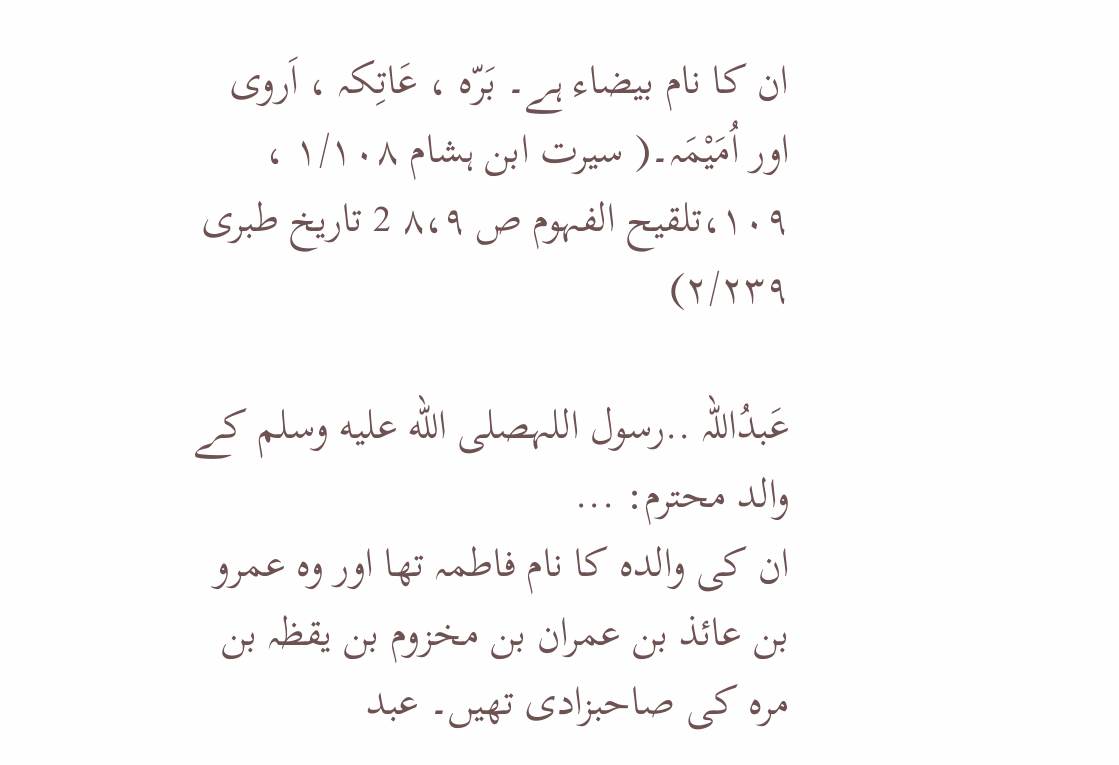ان کا نام بیضاء ہے۔ بَرّہ ، عَاتِکہ ، اَروی اور اُمَیْمَہ۔( سیرت ابن ہشام ۱/۱۰۸ ، ۱۰۹،تلقیح الفہوم ص ۸،۹ 2 تاریخ طبری ۲/۲۳۹)

عَبدُاللہ ..رسول اللہصلى الله عليه وسلم کے والد محترم: ...
ان کی والدہ کا نام فاطمہ تھا اور وہ عمرو بن عائذ بن عمران بن مخزوم بن یقظہ بن مرہ کی صاحبزادی تھیں۔ عبد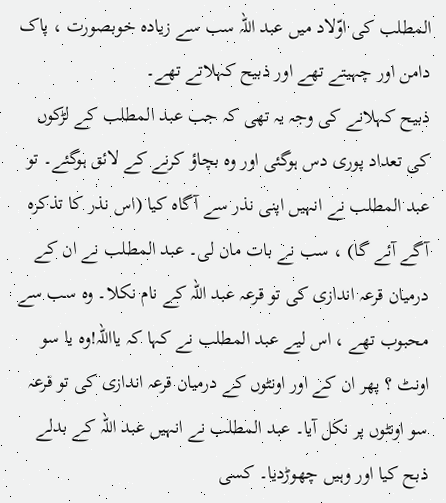المطلب کی اوّلاد میں عبد اللہ سب سے زیادہ خوبصورت ، پاک دامن اور چہیتے تھے اور ذبیح کہلاتے تھے۔
ذبیح کہلانے کی وجہ یہ تھی کہ جب عبد المطلب کے لڑکوں کی تعداد پوری دس ہوگئی اور وہ بچاؤ کرنے کے لائق ہوگئے۔ تو عبد المطلب نے انہیں اپنی نذر سے آگاہ کیا (اس نذر کا تذکرہ آگے آئے گا) ، سب نے بات مان لی۔ عبد المطلب نے ان کے درمیان قرعہ اندازی کی تو قرعہ عبد اللہ کے نام نکلا۔ وہ سب سے محبوب تھے ، اس لیے عبد المطلب نے کہا کہ یااللہ!وہ یا سو اونٹ ؟ پھر ان کے اور اونٹوں کے درمیان قرعہ اندازی کی تو قرعہ سو اونٹوں پر نکل آیا۔ عبد المطلب نے انہیں عبد اللہ کے بدلے ذبح کیا اور وہیں چھوڑدیا۔ کسی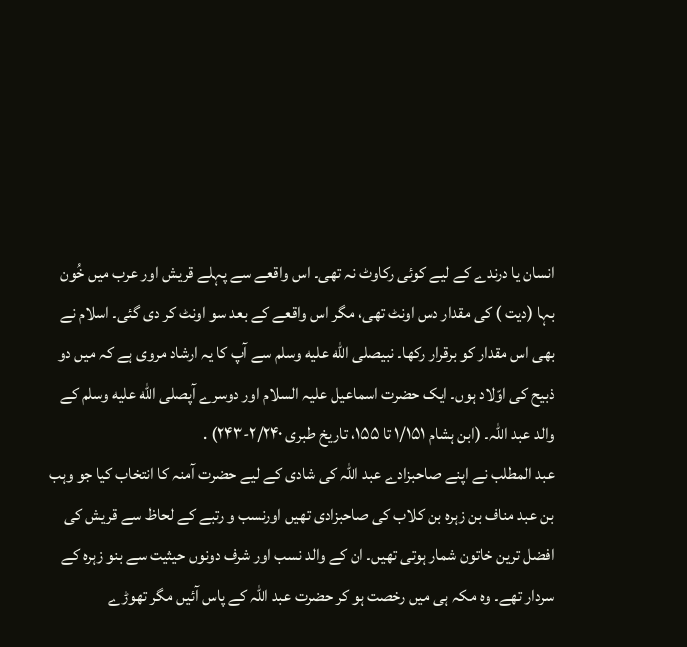انسان یا درندے کے لیے کوئی رکاوٹ نہ تھی۔ اس واقعے سے پہلے قریش اور عرب میں خُون بہا (دیت ) کی مقدار دس اونٹ تھی، مگر اس واقعے کے بعد سو اونٹ کر دی گئی۔ اسلام نے بھی اس مقدار کو برقرار رکھا۔ نبیصلى الله عليه وسلم سے آپ کا یہ ارشاد مروی ہے کہ میں دو ذبیح کی اوّلاد ہوں۔ ایک حضرت اسماعیل علیہ السلام اور دوسرے آپصلى الله عليه وسلم کے والد عبد اللہ۔ (ابن ہشام ۱/۱۵۱ تا ۱۵۵، تاریخ طبری ۲/۲۴۰-۲۴۳) .
عبد المطلب نے اپنے صاحبزادے عبد اللہ کی شادی کے لیے حضرت آمنہ کا انتخاب کیا جو وہب بن عبد مناف بن زہرہ بن کلاب کی صاحبزادی تھیں اورنسب و رتبے کے لحاظ سے قریش کی افضل ترین خاتون شمار ہوتی تھیں۔ ان کے والد نسب اور شرف دونوں حیثیت سے بنو زہرہ کے سردار تھے۔ وہ مکہ ہی میں رخصت ہو کر حضرت عبد اللہ کے پاس آئیں مگر تھوڑے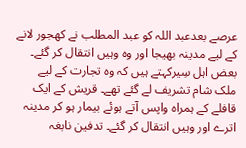عرصے بعدعبد اللہ کو عبد المطلب نے کھجور لانے کے لیے مدینہ بھیجا اور وہ وہیں انتقال کر گئے۔
بعض اہل سِیرکہتے ہیں کہ وہ تجارت کے لیے ملک شام تشریف لے گئے تھے۔ قریش کے ایک قافلے کے ہمراہ واپس آتے ہوئے بیمار ہو کر مدینہ اترے اور وہیں انتقال کر گئے۔ تدفین نابغہ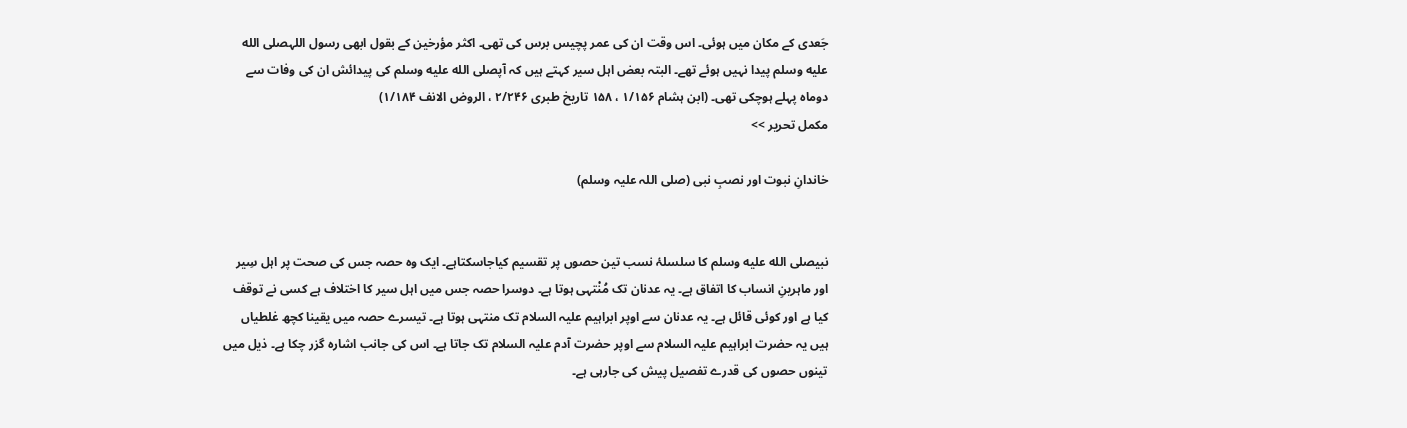جَعدی کے مکان میں ہوئی۔ اس وقت ان کی عمر پچیس برس کی تھی۔ اکثر مؤرخین کے بقول ابھی رسول اللہصلى الله عليه وسلم پیدا نہیں ہوئے تھے۔ البتہ بعض اہل سیر کہتے ہیں کہ آپصلى الله عليه وسلم کی پیدائش ان کی وفات سے دوماہ پہلے ہوچکی تھی۔ (ابن ہشام ۱/۱۵۶ ، ۱۵۸ تاریخ طبری ۲/۲۴۶ ، الروض الانف ۱/۱۸۴)
مکمل تحریر >>

خاندانِ نبوت اور نصبِ نبی (صلی اللہ علیہ وسلم)


نبیصلى الله عليه وسلم کا سلسلۂ نسب تین حصوں پر تقسیم کیاجاسکتاہے۔ ایک وہ حصہ جس کی صحت پر اہل سِیر اور ماہرینِ انساب کا اتفاق ہے۔ یہ عدنان تک مُنْتہی ہوتا ہے۔ دوسرا حصہ جس میں اہل سیر کا اختلاف ہے کسی نے توقف کیا ہے اور کوئی قائل ہے۔ یہ عدنان سے اوپر ابراہیم علیہ السلام تک منتہی ہوتا ہے۔ تیسرے حصہ میں یقینا کچھ غلطیاں ہیں یہ حضرت ابراہیم علیہ السلام سے اوپر حضرت آدم علیہ السلام تک جاتا ہے۔ اس کی جانب اشارہ گزر چکا ہے۔ ذیل میں تینوں حصوں کی قدرے تفصیل پیش کی جارہی ہے۔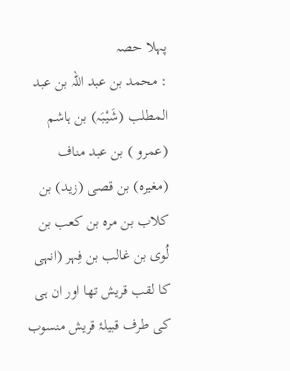پہلا حصہ
: محمد بن عبد اللہ بن عبد المطلب (شَیْبَہ) بن ہاشم (عمرو ) بن عبد مناف (مغیرہ) بن قصی (زید) بن کلاب بن مرہ بن کعب بن لُوی بن غالب بن فِہر (انہی کا لقب قریش تھا اور ان ہی کی طرف قبیلۂ قریش منسوب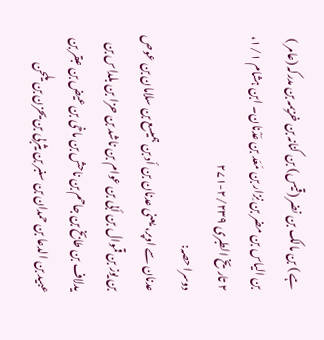ہے ) بن مالک بن نضر (قیس) بن کنانہ بن خزیمہ بن مدرکہ (عامر ) بن الیاس بن مضر بن نِزار بن مَعَد بن عَدْنان۔ ابن ہشام ۱/۱، ۲ تاریخ الطبری ۲/۲۳۹-۲۷۱
دوسرا حصہ:
عدنان سے اوپر، یعنی عدنان بن أد بن ہمیسع بن سلامان بن عوص بن یوز بن قموال بن أبی بن عوام بن ناشد بن حزا بن بلداس بن یدلاف بن طابخ بن جاحم بن ناحش بن ماخی بن عیض بن عبقر بن عبید بن الدعا بن حمدان بن سنبر بن یثربی بن یحزن بن یلحن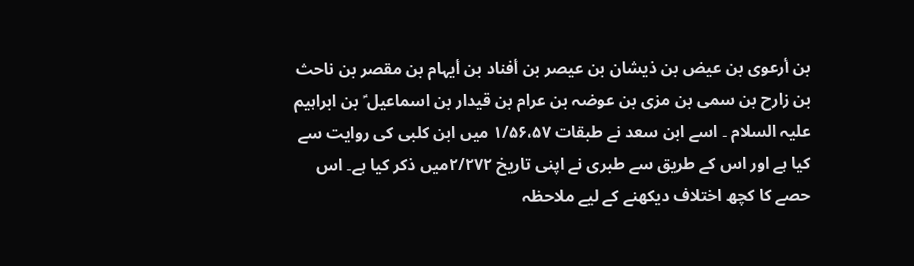بن أرعوی بن عیض بن ذیشان بن عیصر بن أفناد بن أیہام بن مقصر بن ناحث بن زارح بن سمی بن مزی بن عوضہ بن عرام بن قیدار بن اسماعیل ؑ بن ابراہیم علیہ السلام ۔ اسے ابن سعد نے طبقات ۱/۵۶،۵۷ میں ابن کلبی کی روایت سے کیا ہے اور اس کے طریق سے طبری نے اپنی تاریخ ۲/۲۷۲میں ذکر کیا ہے۔ اس حصے کا کچھ اختلاف دیکھنے کے لیے ملاحظہ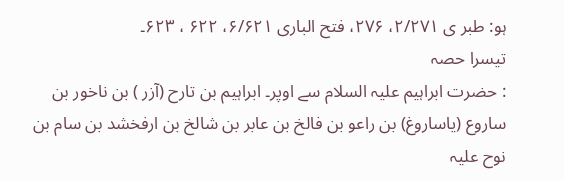ہو: طبر ی ۲/۲۷۱، ۲۷۶، فتح الباری ۶/۶۲۱، ۶۲۲ ، ۶۲۳۔
تیسرا حصہ
: حضرت ابراہیم علیہ السلام سے اوپر۔ ابراہیم بن تارح (آزر ) بن ناخور بن ساروع (یاساروغ) بن راعو بن فالخ بن عابر بن شالخ بن ارفخشد بن سام بن نوح علیہ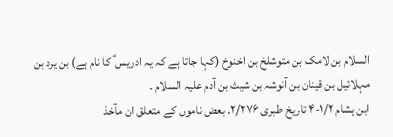السلام بن لامک بن متوشلخ بن اخنوخ (کہا جاتا ہے کہ یہ ادریس ؑ کا نام ہے) بن یرد بن مہلائیل بن قینان بن آنوشہ بن شیث بن آدم علیہ السلام ۔
ابن ہشام ۱/۲-۴ تاریخ طبری ۲/۲۷۶. بعض ناموں کے متعلق ان مآخذ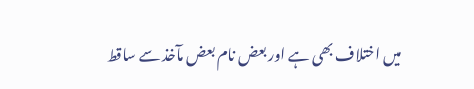میں اختلاف بھی ہے اور بعض نام بعض مآخذ سے ساقط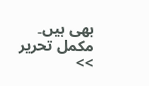بھی ہیں۔
مکمل تحریر >>